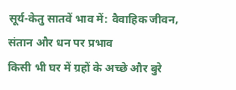सूर्य-केतु सातवें भाव में: वैवाहिक जीवन, संतान और धन पर प्रभाव
किसी भी घर में ग्रहों के अच्छे और बुरे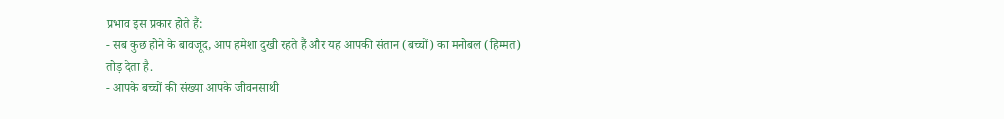प्रभाव इस प्रकार होते हैं:
- सब कुछ होने के बावजूद, आप हमेशा दुखी रहते हैं और यह आपकी संतान (बच्चों) का मनोबल (हिम्मत) तोड़ देता है.
- आपके बच्चों की संख्या आपके जीवनसाथी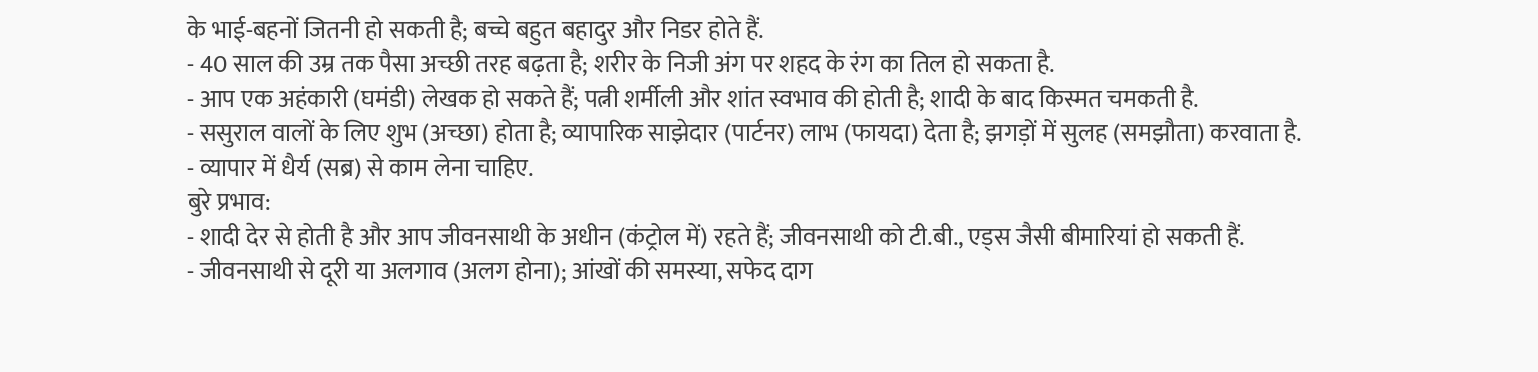के भाई-बहनों जितनी हो सकती है; बच्चे बहुत बहादुर और निडर होते हैं.
- 40 साल की उम्र तक पैसा अच्छी तरह बढ़ता है; शरीर के निजी अंग पर शहद के रंग का तिल हो सकता है.
- आप एक अहंकारी (घमंडी) लेखक हो सकते हैं; पत्नी शर्मीली और शांत स्वभाव की होती है; शादी के बाद किस्मत चमकती है.
- ससुराल वालों के लिए शुभ (अच्छा) होता है; व्यापारिक साझेदार (पार्टनर) लाभ (फायदा) देता है; झगड़ों में सुलह (समझौता) करवाता है.
- व्यापार में धैर्य (सब्र) से काम लेना चाहिए.
बुरे प्रभाव:
- शादी देर से होती है और आप जीवनसाथी के अधीन (कंट्रोल में) रहते हैं; जीवनसाथी को टी.बी., एड्स जैसी बीमारियां हो सकती हैं.
- जीवनसाथी से दूरी या अलगाव (अलग होना); आंखों की समस्या, सफेद दाग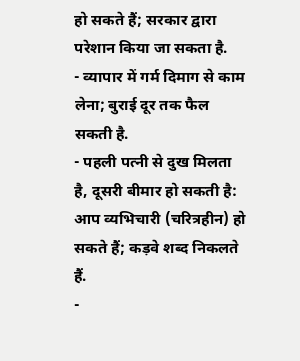हो सकते हैं; सरकार द्वारा परेशान किया जा सकता है.
- व्यापार में गर्म दिमाग से काम लेना; बुराई दूर तक फैल सकती है.
- पहली पत्नी से दुख मिलता है, दूसरी बीमार हो सकती है: आप व्यभिचारी (चरित्रहीन) हो सकते हैं; कड़वे शब्द निकलते हैं.
-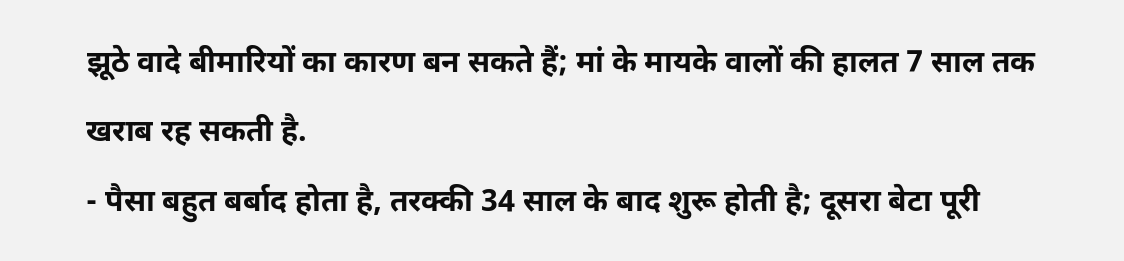झूठे वादे बीमारियों का कारण बन सकते हैं; मां के मायके वालों की हालत 7 साल तक खराब रह सकती है.
- पैसा बहुत बर्बाद होता है, तरक्की 34 साल के बाद शुरू होती है; दूसरा बेटा पूरी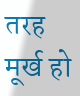तरह मूर्ख हो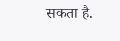सकता है.